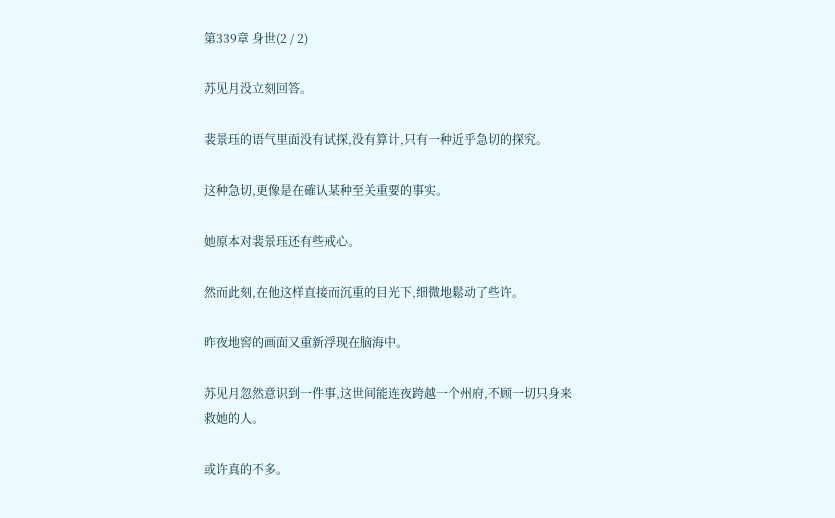第339章 身世(2 / 2)

苏见月没立刻回答。

裴景珏的语气里面没有试探,没有算计,只有一种近乎急切的探究。

这种急切,更像是在確认某种至关重要的事实。

她原本对裴景珏还有些戒心。

然而此刻,在他这样直接而沉重的目光下,细微地鬆动了些许。

昨夜地窖的画面又重新浮现在脑海中。

苏见月忽然意识到一件事,这世间能连夜跨越一个州府,不顾一切只身来救她的人。

或许真的不多。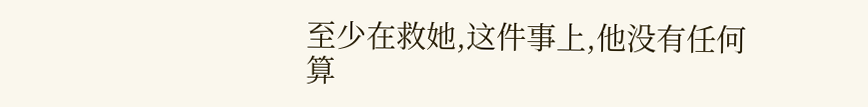至少在救她,这件事上,他没有任何算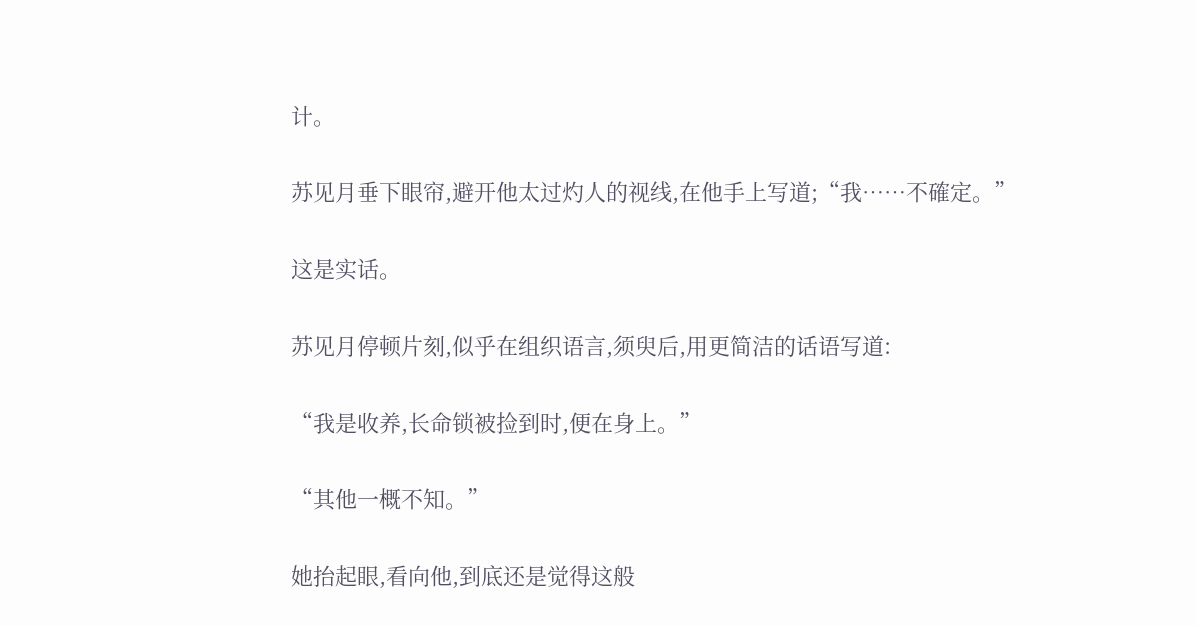计。

苏见月垂下眼帘,避开他太过灼人的视线,在他手上写道;“我……不確定。”

这是实话。

苏见月停顿片刻,似乎在组织语言,须臾后,用更简洁的话语写道:

“我是收养,长命锁被捡到时,便在身上。”

“其他一概不知。”

她抬起眼,看向他,到底还是觉得这般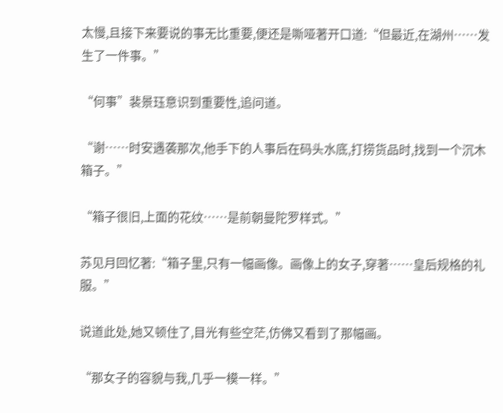太慢,且接下来要说的事无比重要,便还是嘶哑著开口道:“但最近,在湖州……发生了一件事。”

“何事”裴景珏意识到重要性,追问道。

“谢……时安遇袭那次,他手下的人事后在码头水底,打捞货品时,找到一个沉木箱子。”

“箱子很旧,上面的花纹……是前朝曼陀罗样式。”

苏见月回忆著:“箱子里,只有一幅画像。画像上的女子,穿著……皇后规格的礼服。”

说道此处,她又顿住了,目光有些空茫,仿佛又看到了那幅画。

“那女子的容貌与我,几乎一模一样。”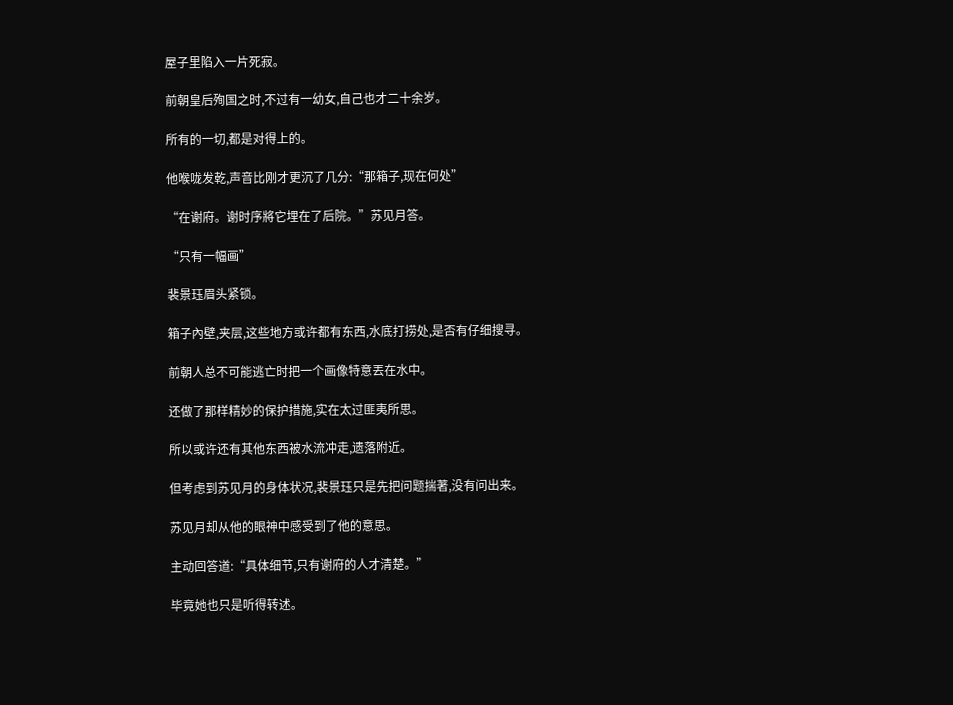屋子里陷入一片死寂。

前朝皇后殉国之时,不过有一幼女,自己也才二十余岁。

所有的一切,都是对得上的。

他喉咙发乾,声音比刚才更沉了几分:“那箱子,现在何处”

“在谢府。谢时序將它埋在了后院。”苏见月答。

“只有一幅画”

裴景珏眉头紧锁。

箱子內壁,夹层,这些地方或许都有东西,水底打捞处,是否有仔细搜寻。

前朝人总不可能逃亡时把一个画像特意丟在水中。

还做了那样精妙的保护措施,实在太过匪夷所思。

所以或许还有其他东西被水流冲走,遗落附近。

但考虑到苏见月的身体状况,裴景珏只是先把问题揣著,没有问出来。

苏见月却从他的眼神中感受到了他的意思。

主动回答道:“具体细节,只有谢府的人才清楚。”

毕竟她也只是听得转述。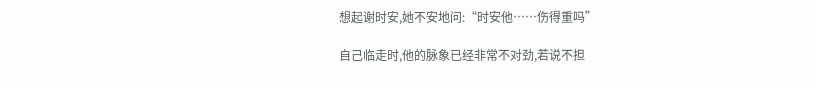想起谢时安,她不安地问:“时安他……伤得重吗”

自己临走时,他的脉象已经非常不对劲,若说不担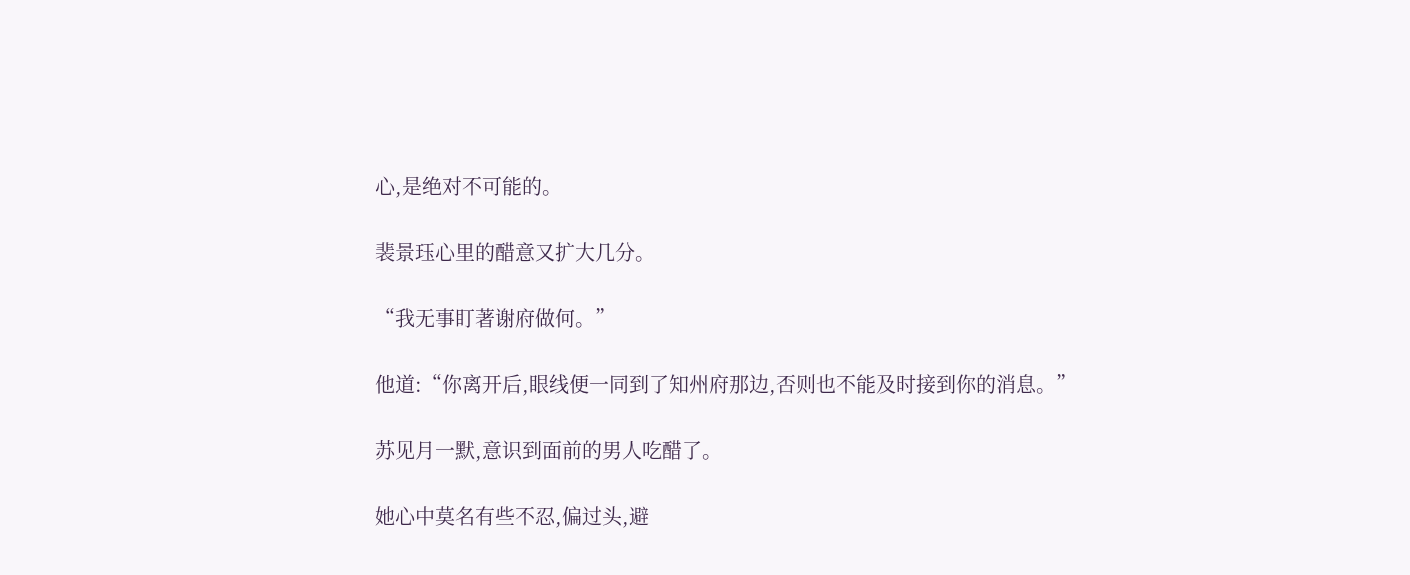心,是绝对不可能的。

裴景珏心里的醋意又扩大几分。

“我无事盯著谢府做何。”

他道:“你离开后,眼线便一同到了知州府那边,否则也不能及时接到你的消息。”

苏见月一默,意识到面前的男人吃醋了。

她心中莫名有些不忍,偏过头,避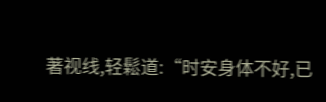著视线,轻鬆道:“时安身体不好,已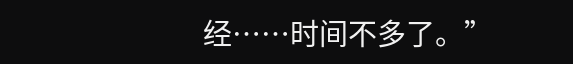经……时间不多了。”